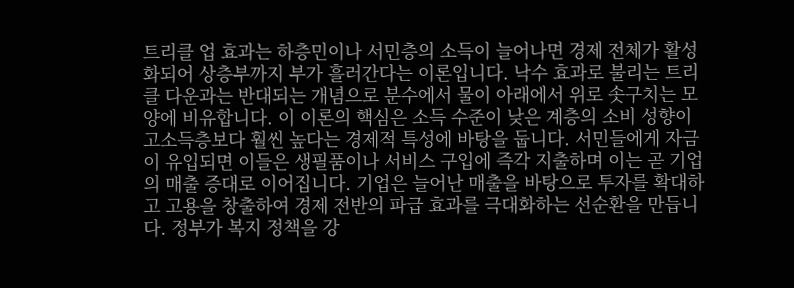트리클 업 효과는 하층민이나 서민층의 소득이 늘어나면 경제 전체가 활성화되어 상층부까지 부가 흘러간다는 이론입니다. 낙수 효과로 불리는 트리클 다운과는 반대되는 개념으로 분수에서 물이 아래에서 위로 솟구치는 모양에 비유합니다. 이 이론의 핵심은 소득 수준이 낮은 계층의 소비 성향이 고소득층보다 훨씬 높다는 경제적 특성에 바탕을 둡니다. 서민들에게 자금이 유입되면 이들은 생필품이나 서비스 구입에 즉각 지출하며 이는 곧 기업의 매출 증대로 이어집니다. 기업은 늘어난 매출을 바탕으로 투자를 확대하고 고용을 창출하여 경제 전반의 파급 효과를 극대화하는 선순환을 만듭니다. 정부가 복지 정책을 강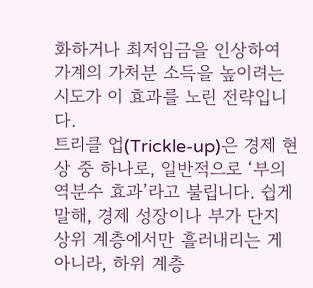화하거나 최저임금을 인상하여 가계의 가처분 소득을 높이려는 시도가 이 효과를 노린 전략입니다.
트리클 업(Trickle-up)은 경제 현상 중 하나로, 일반적으로 ‘부의 역분수 효과’라고 불립니다. 쉽게 말해, 경제 성장이나 부가 단지 상위 계층에서만 흘러내리는 게 아니라, 하위 계층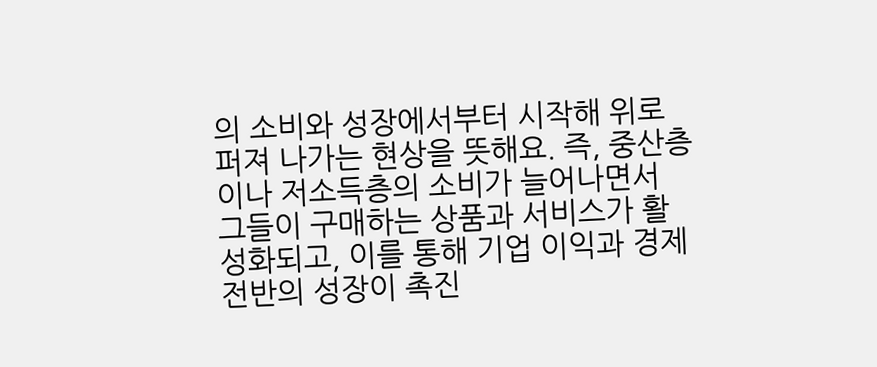의 소비와 성장에서부터 시작해 위로 퍼져 나가는 현상을 뜻해요. 즉, 중산층이나 저소득층의 소비가 늘어나면서 그들이 구매하는 상품과 서비스가 활성화되고, 이를 통해 기업 이익과 경제 전반의 성장이 촉진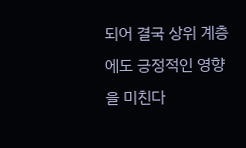되어 결국 상위 계층에도 긍정적인 영향을 미친다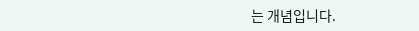는 개념입니다.